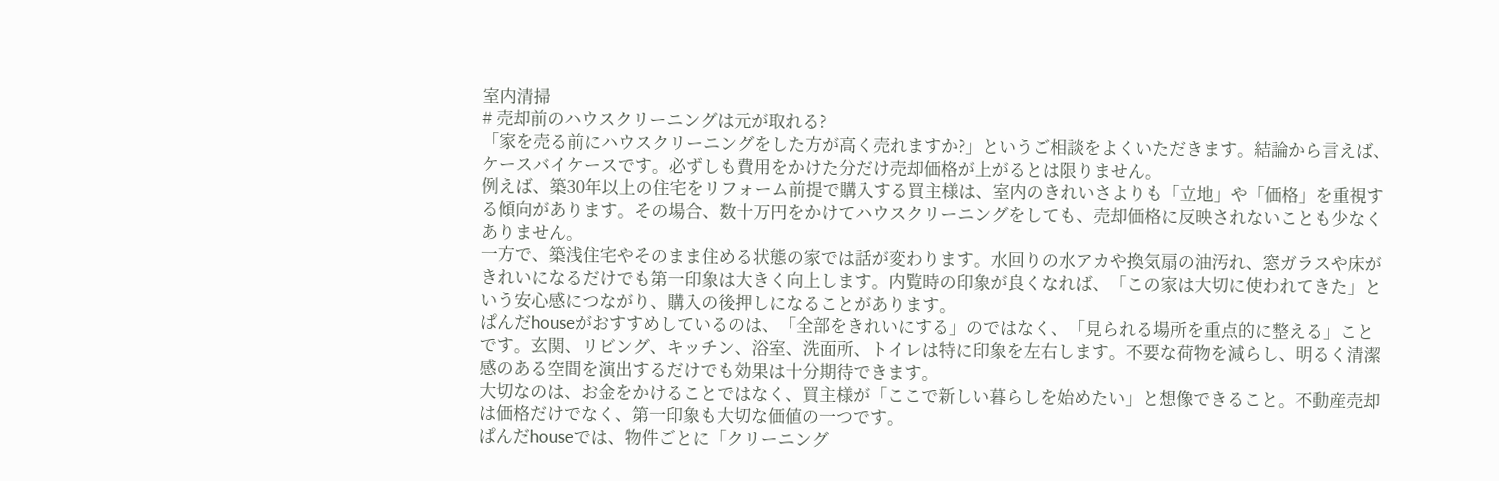室内清掃
# 売却前のハウスクリーニングは元が取れる?
「家を売る前にハウスクリーニングをした方が高く売れますか?」というご相談をよくいただきます。結論から言えば、ケースバイケースです。必ずしも費用をかけた分だけ売却価格が上がるとは限りません。
例えば、築30年以上の住宅をリフォーム前提で購入する買主様は、室内のきれいさよりも「立地」や「価格」を重視する傾向があります。その場合、数十万円をかけてハウスクリーニングをしても、売却価格に反映されないことも少なくありません。
一方で、築浅住宅やそのまま住める状態の家では話が変わります。水回りの水アカや換気扇の油汚れ、窓ガラスや床がきれいになるだけでも第一印象は大きく向上します。内覧時の印象が良くなれば、「この家は大切に使われてきた」という安心感につながり、購入の後押しになることがあります。
ぱんだhouseがおすすめしているのは、「全部をきれいにする」のではなく、「見られる場所を重点的に整える」ことです。玄関、リビング、キッチン、浴室、洗面所、トイレは特に印象を左右します。不要な荷物を減らし、明るく清潔感のある空間を演出するだけでも効果は十分期待できます。
大切なのは、お金をかけることではなく、買主様が「ここで新しい暮らしを始めたい」と想像できること。不動産売却は価格だけでなく、第一印象も大切な価値の一つです。
ぱんだhouseでは、物件ごとに「クリーニング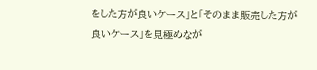をした方が良いケース」と「そのまま販売した方が良いケース」を見極めなが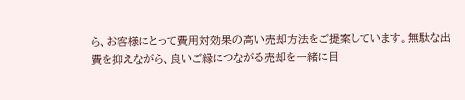ら、お客様にとって費用対効果の高い売却方法をご提案しています。無駄な出費を抑えながら、良いご縁につながる売却を一緒に目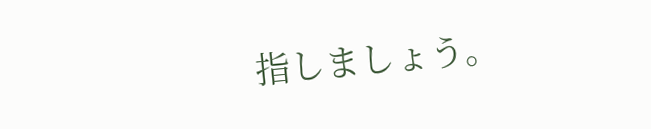指しましょう。